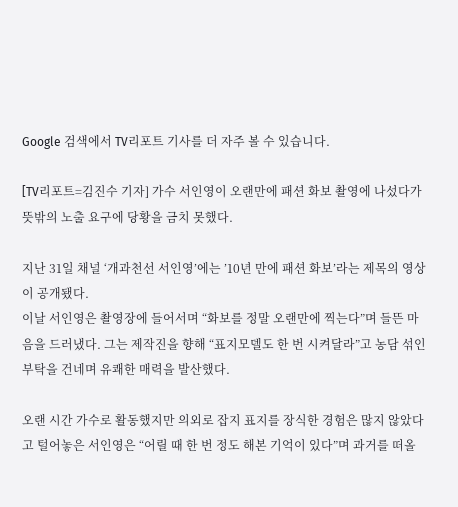Google 검색에서 TV리포트 기사를 더 자주 볼 수 있습니다.

[TV리포트=김진수 기자] 가수 서인영이 오랜만에 패션 화보 촬영에 나섰다가 뜻밖의 노출 요구에 당황을 금치 못했다.

지난 31일 채널 ‘개과천선 서인영’에는 ’10년 만에 패션 화보’라는 제목의 영상이 공개됐다.
이날 서인영은 촬영장에 들어서며 “화보를 정말 오랜만에 찍는다”며 들뜬 마음을 드러냈다. 그는 제작진을 향해 “표지모델도 한 번 시켜달라”고 농담 섞인 부탁을 건네며 유쾌한 매력을 발산했다.

오랜 시간 가수로 활동했지만 의외로 잡지 표지를 장식한 경험은 많지 않았다고 털어놓은 서인영은 “어릴 때 한 번 정도 해본 기억이 있다”며 과거를 떠올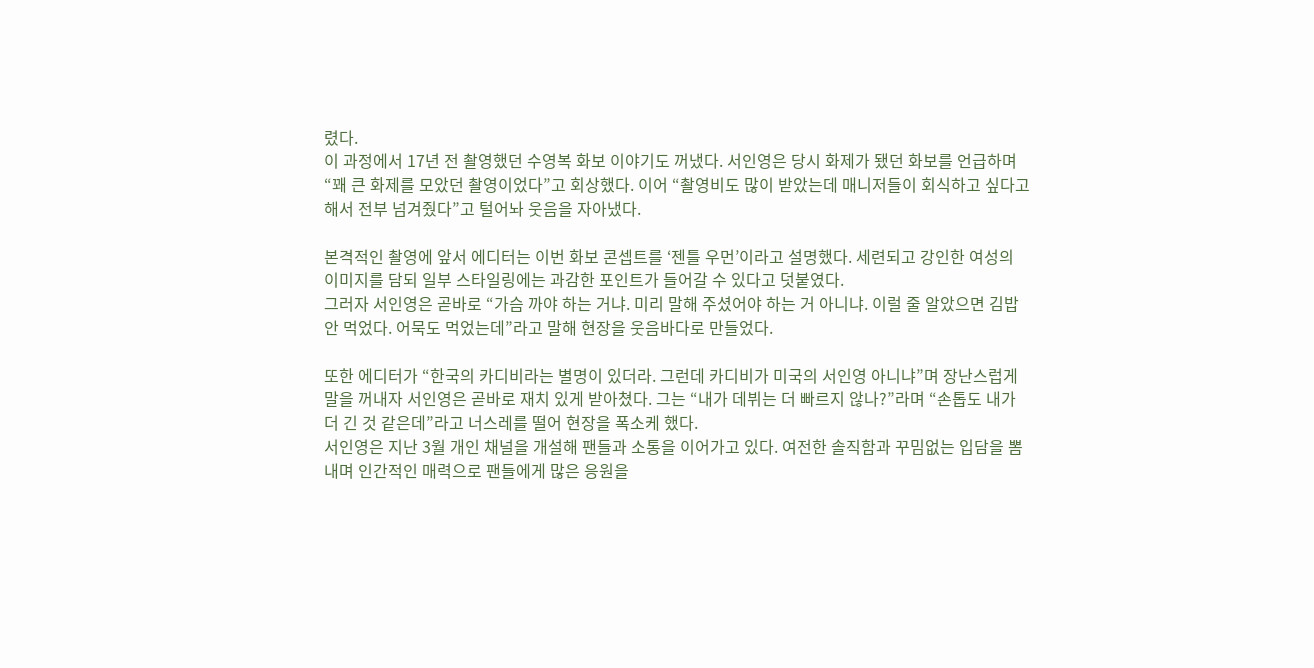렸다.
이 과정에서 17년 전 촬영했던 수영복 화보 이야기도 꺼냈다. 서인영은 당시 화제가 됐던 화보를 언급하며 “꽤 큰 화제를 모았던 촬영이었다”고 회상했다. 이어 “촬영비도 많이 받았는데 매니저들이 회식하고 싶다고 해서 전부 넘겨줬다”고 털어놔 웃음을 자아냈다.

본격적인 촬영에 앞서 에디터는 이번 화보 콘셉트를 ‘젠틀 우먼’이라고 설명했다. 세련되고 강인한 여성의 이미지를 담되 일부 스타일링에는 과감한 포인트가 들어갈 수 있다고 덧붙였다.
그러자 서인영은 곧바로 “가슴 까야 하는 거냐. 미리 말해 주셨어야 하는 거 아니냐. 이럴 줄 알았으면 김밥 안 먹었다. 어묵도 먹었는데”라고 말해 현장을 웃음바다로 만들었다.

또한 에디터가 “한국의 카디비라는 별명이 있더라. 그런데 카디비가 미국의 서인영 아니냐”며 장난스럽게 말을 꺼내자 서인영은 곧바로 재치 있게 받아쳤다. 그는 “내가 데뷔는 더 빠르지 않나?”라며 “손톱도 내가 더 긴 것 같은데”라고 너스레를 떨어 현장을 폭소케 했다.
서인영은 지난 3월 개인 채널을 개설해 팬들과 소통을 이어가고 있다. 여전한 솔직함과 꾸밈없는 입담을 뽐내며 인간적인 매력으로 팬들에게 많은 응원을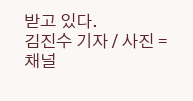받고 있다.
김진수 기자 / 사진 = 채널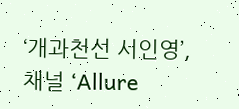‘개과천선 서인영’, 채널 ‘Allure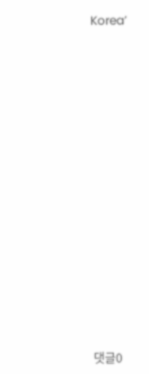Korea’

















댓글0